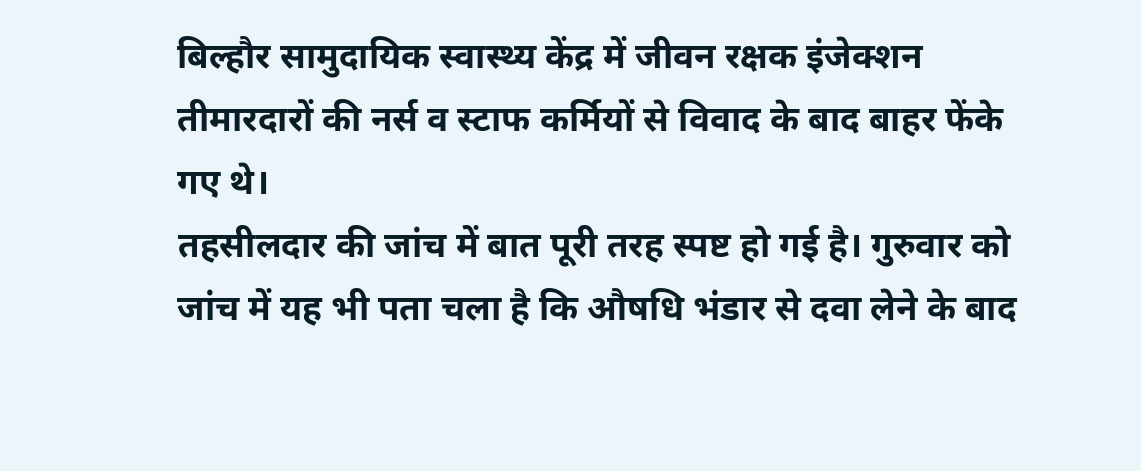बिल्हौर सामुदायिक स्वास्थ्य केंद्र में जीवन रक्षक इंजेक्शन तीमारदारों की नर्स व स्टाफ कर्मियों से विवाद के बाद बाहर फेंके गए थे।
तहसीलदार की जांच में बात पूरी तरह स्पष्ट हो गई है। गुरुवार को जांच में यह भी पता चला है कि औषधि भंडार से दवा लेने के बाद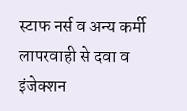स्टाफ नर्स व अन्य कर्मी लापरवाही से दवा व इंजेक्शन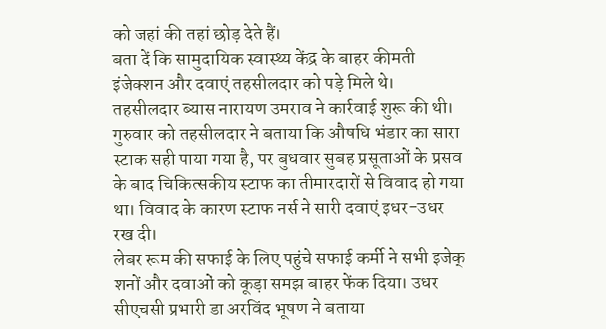को जहां की तहां छोड़ देते हैं।
बता दें कि सामुदायिक स्वास्थ्य केंद्र के बाहर कीमती इंजेक्शन और दवाएं तहसीलदार को पड़े मिले थे। तहसीलदार ब्यास नारायण उमराव ने कार्रवाई शुरू की थी। गुरुवार को तहसीलदार ने बताया कि औषधि भंडार का सारा स्टाक सही पाया गया है, पर बुधवार सुबह प्रसूताओं के प्रसव के बाद चिकित्सकीय स्टाफ का तीमारदारों से विवाद हो गया था। विवाद के कारण स्टाफ नर्स ने सारी दवाएं इधर-उधर रख दी।
लेबर रूम की सफाई के लिए पहुंचे सफाई कर्मी ने सभी इजेक् शनों और दवाओं को कूड़ा समझ बाहर फेंक दिया। उधर सीएचसी प्रभारी डा अरविंद भूषण ने बताया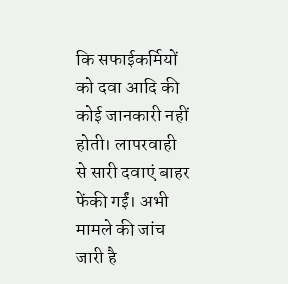कि सफाईकर्मियों को दवा आदि की कोई जानकारी नहीं होती। लापरवाही से सारी दवाएं बाहर फेंकी गईं। अभी मामले की जांच जारी है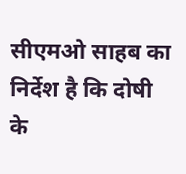सीएमओ साहब का निर्देश है कि दोषी के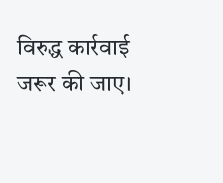विरुद्ध कार्रवाई जरूर की जाए।